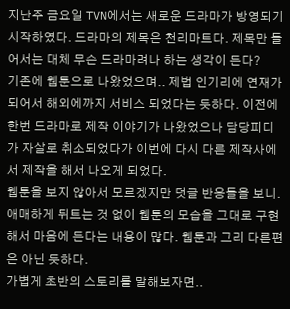지난주 금요일 TVN에서는 새로운 드라마가 방영되기 시작하였다. 드라마의 제목은 천리마트다. 제목만 들어서는 대체 무슨 드라마려나 하는 생각이 든다?
기존에 웹툰으로 나왔었으며.. 제법 인기리에 연재가 되어서 해외에까지 서비스 되었다는 듯하다. 이전에 한번 드라마로 제작 이야기가 나왔었으나 담당피디가 자살로 취소되었다가 이번에 다시 다른 제작사에서 제작을 해서 나오게 되었다.
웹툰을 보지 않아서 모르겠지만 덧글 반응들을 보니. 애매하게 뒤트는 것 없이 웹툰의 모습을 그대로 구현해서 마음에 든다는 내용이 많다. 웹툰과 그리 다른편은 아닌 듯하다.
가볍게 초반의 스토리를 말해보자면..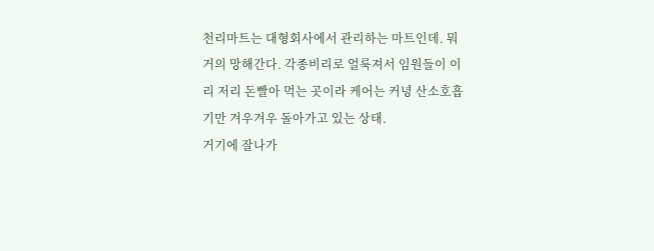천리마트는 대형회사에서 관리하는 마트인데. 뭐 거의 망해간다. 각종비리로 얼룩져서 임원들이 이리 저리 돈빨아 먹는 곳이라 케어는 커녕 산소호흡기만 겨우겨우 돌아가고 있는 상태.
거기에 잘나가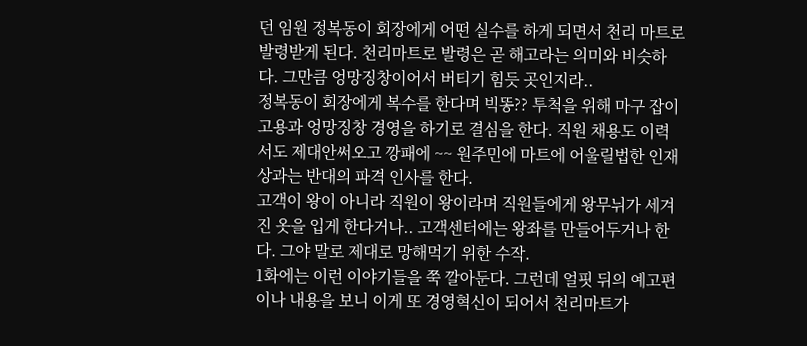던 임원 정복동이 회장에게 어떤 실수를 하게 되면서 천리 마트로 발령받게 된다. 천리마트로 발령은 곧 해고라는 의미와 비슷하다. 그만큼 엉망징창이어서 버티기 힘듯 곳인지라..
정복동이 회장에게 복수를 한다며 빅똥?? 투척을 위해 마구 잡이 고용과 엉망징창 경영을 하기로 결심을 한다. 직원 채용도 이력서도 제대안써오고 깡패에 ~~ 원주민에 마트에 어울릴법한 인재상과는 반대의 파격 인사를 한다.
고객이 왕이 아니라 직원이 왕이라며 직원들에게 왕무뉘가 세겨진 옷을 입게 한다거나.. 고객센터에는 왕좌를 만들어두거나 한다. 그야 말로 제대로 망해먹기 위한 수작.
1화에는 이런 이야기들을 쭉 깔아둔다. 그런데 얼핏 뒤의 예고편이나 내용을 보니 이게 또 경영혁신이 되어서 천리마트가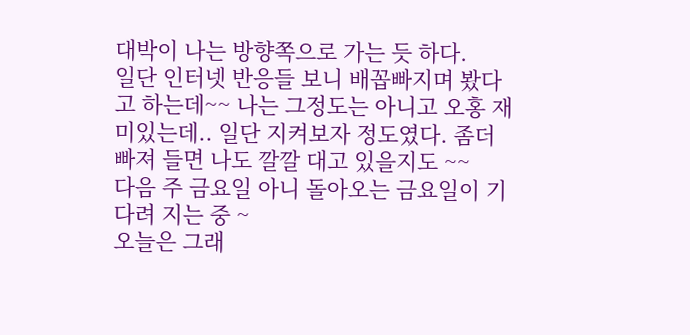대박이 나는 방향쪽으로 가는 듯 하다.
일단 인터넷 반응들 보니 배꼽빠지며 봤다고 하는데~~ 나는 그정도는 아니고 오홍 재미있는데.. 일단 지켜보자 정도였다. 좀더 빠져 들면 나도 깔깔 대고 있을지도 ~~
다음 주 금요일 아니 돌아오는 금요일이 기다려 지는 중 ~
오늘은 그래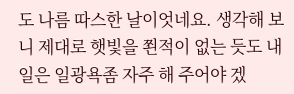도 나름 따스한 날이엇네요. 생각해 보니 제대로 햇빛을 쬔적이 없는 듯도 내일은 일광욕좀 자주 해 주어야 겠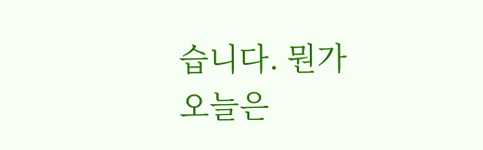습니다. 뭔가 오늘은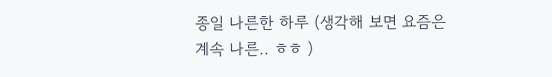종일 나른한 하루 (생각해 보면 요즘은 계속 나른.. ㅎㅎ )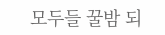모두들 꿀밤 되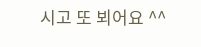시고 또 뵈어요 ^^